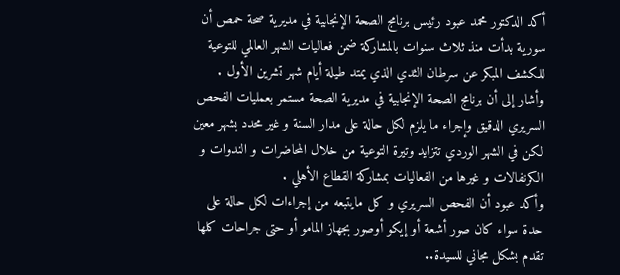أكد الدكتور محمد عبود رئيس برنامج الصحة الإنجابية في مديرية صحة حمص أن سورية بدأت منذ ثلاث سنوات بالمشاركة ضمن فعاليات الشهر العالمي للتوعية للكشف المبكر عن سرطان الثدي الذي يمتد طيلة أيام شهر تشرين الأول .
وأشار إلى أن برنامج الصحة الإنجابية في مديرية الصحة مستمر بعمليات الفحص السريري الدقيق وإجراء ما يلزم لكل حالة على مدار السنة و غير محدد بشهر معين لكن في الشهر الوردي تتزايد وتيرة التوعية من خلال المحاضرات و الندوات و الكرنفالات و غيرها من الفعاليات بمشاركة القطاع الأهلي .
وأكد عبود أن الفحص السريري و كل مايتبعه من إجراءات لكل حالة على حدة سواء كان صور أشعة أو إيكو أوصور بجهاز المامو أو حتى جراحات كلها تقدم بشكل مجاني للسيدة..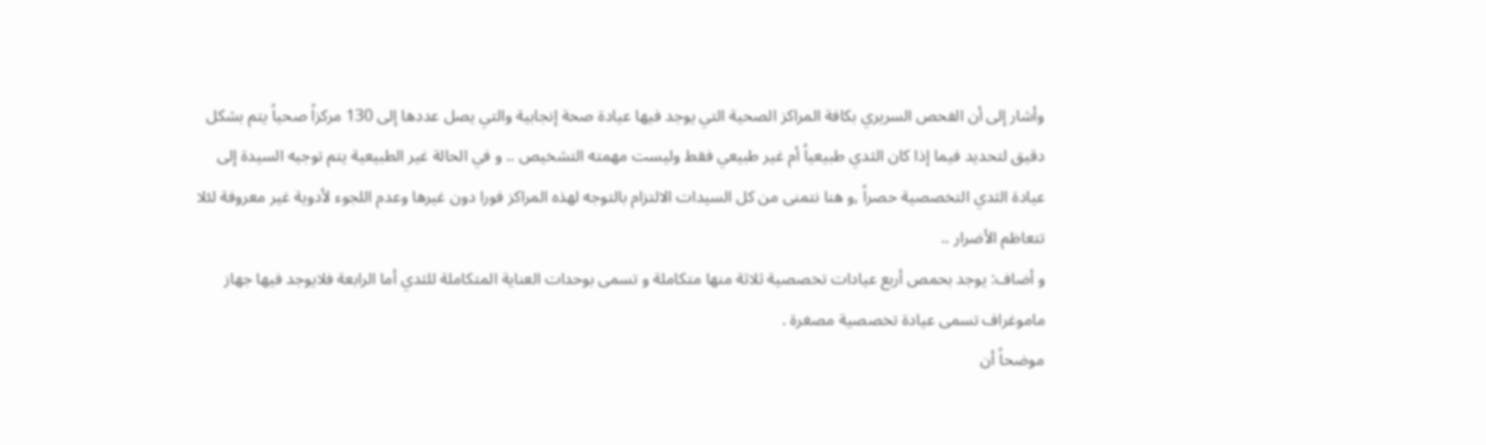وأشار إلى أن الفحص السريري بكافة المراكز الصحية التي يوجد فيها عيادة صحة إنجابية والتي يصل عددها إلى 130 مركزاً صحياً يتم بشكل دقيق لتحديد فيما إذا كان الثدي طبيعياً أم غير طبيعي فقط وليست مهمته التشخيص .. و في الحالة غير الطبيعية يتم توجيه السيدة إلى عيادة الثدي التخصصية حصراً ,و هنا نتمنى من كل السيدات الالتزام بالتوجه لهذه المراكز فورا دون غيرها وعدم اللجوء لأدوية غير معروفة لئلا تتعاظم الأضرار ..
و أضاف: يوجد بحمص أربع عيادات تخصصية ثلاثة منها متكاملة و تسمى بوحدات العناية المتكاملة للثدي أما الرابعة فلايوجد فيها جهاز ماموغراف تسمى عيادة تخصصية مصغرة .
موضحاً أن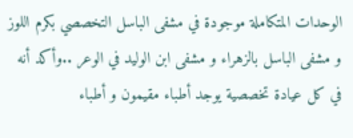الوحدات المتكاملة موجودة في مشفى الباسل التخصصي بكرم اللوز و مشفى الباسل بالزهراء و مشفى ابن الوليد في الوعر ..وأكد أنه في كل عيادة تخصصية يوجد أطباء مقيمون و أطباء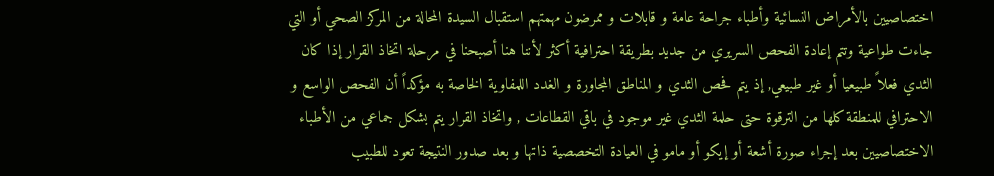اختصاصيين بالأمراض النسائية وأطباء جراحة عامة و قابلات و ممرضون مهمتهم استقبال السيدة المحالة من المركز الصحي أو التي جاءت طواعية وتتم إعادة الفحص السريري من جديد بطريقة احترافية أكثر لأننا هنا أصبحنا في مرحلة اتخاذ القرار إذا كان الثدي فعلاً طبيعيا أو غير طبيعي, إذ يتم فحص الثدي و المناطق المجاورة و الغدد اللمفاوية الخاصة به مؤكداً أن الفحص الواسع و الاحترافي للمنطقة كلها من الترقوة حتى حلمة الثدي غير موجود في باقي القطاعات , واتخاذ القرار يتم بشكل جماعي من الأطباء الاختصاصيين بعد إجراء صورة أشعة أو إيكو أو مامو في العيادة التخصصية ذاتها و بعد صدور النتيجة تعود للطبيب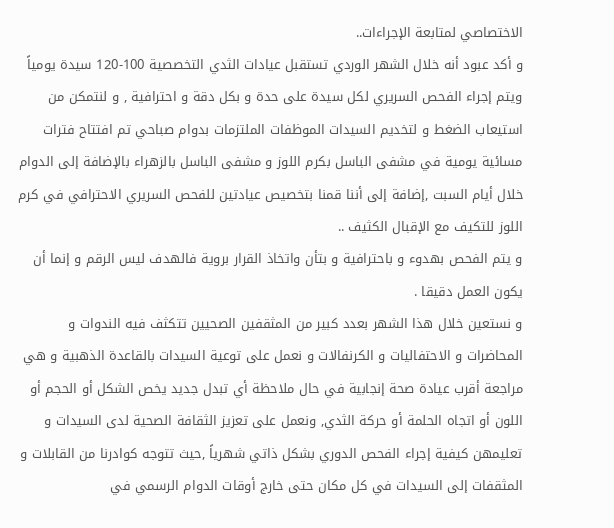الاختصاصي لمتابعة الإجراءات..
و أكد عبود أنه خلال الشهر الوردي تستقبل عيادات الثدي التخصصية 100-120 سيدة يومياً ويتم إجراء الفحص السريري لكل سيدة على حدة و بكل دقة و احترافية , و لنتمكن من استيعاب الضغط و لتخديم السيدات الموظفات الملتزمات بدوام صباحي تم افتتاح فترات مسائية يومية في مشفى الباسل بكرم اللوز و مشفى الباسل بالزهراء بالإضافة إلى الدوام خلال أيام السبت ,إضافة إلى أننا قمنا بتخصيص عيادتين للفحص السريري الاحترافي في كرم اللوز للتكيف مع الإقبال الكثيف ..
و يتم الفحص بهدوء و باحترافية و بتأن واتخاذ القرار بروية فالهدف ليس الرقم و إنما أن يكون العمل دقيقا .
و نستعين خلال هذا الشهر بعدد كبير من المثقفين الصحيين تتكثف فيه الندوات و المحاضرات و الاحتفاليات و الكرنفالات و نعمل على توعية السيدات بالقاعدة الذهبية و هي مراجعة أقرب عيادة صحة إنجابية في حال ملاحظة أي تبدل جديد يخص الشكل أو الحجم أو اللون أو اتجاه الحلمة أو حركة الثدي, ونعمل على تعزيز الثقافة الصحية لدى السيدات و تعليمهن كيفية إجراء الفحص الدوري بشكل ذاتي شهرياً ,حيث تتوجه كوادرنا من القابلات و المثقفات إلى السيدات في كل مكان حتى خارج أوقات الدوام الرسمي في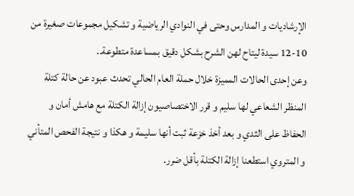الإرشاديات و المدارس وحتى في النوادي الرياضية و تشكيل مجموعات صغيرة من 10-12 سيدة ليتاح لهن الشرح بشكل دقيق بمساعدة متطوعة..
وعن إحدى الحالات المميزة خلال حملة العام الحالي تحدث عبود عن حالة كتلة المنظر الشعاعي لها سليم و قرر الاختصاصيون إزالة الكتلة مع هامش أمان و الحفاظ على الثدي و بعد أخذ خزعة ثبت أنها سليمة و هكذا و نتيجة الفحص المتأني و المتروي استطعنا إزالة الكتلة بأقل ضرر.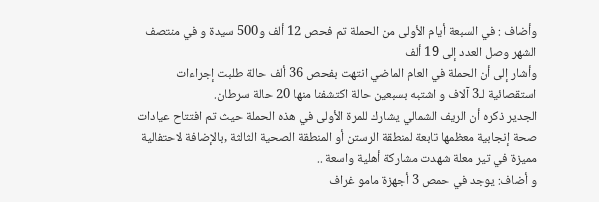وأضاف : في السبعة أيام الأولى من الحملة تم فحص 12 ألف و500 سيدة و في منتصف الشهر وصل العدد إلى 19 ألف
وأشار إلى أن الحملة في العام الماضي انتهت بفحص 36 ألف حالة طلبت إجراءات استقصائية لـ3 آلاف و اشتبه بسبعين حالة اكتشفنا منها 20 حالة سرطان.
الجدير ذكره أن الريف الشمالي يشارك للمرة الأولى في هذه الحملة حيث تم افتتاح عيادات صحة إنجابية معظمها تابعة لمنطقة الرستن أو المنطقة الصحية الثالثة ,بالإضافة لاحتفالية مميزة في تير معلة شهدت مشاركة أهلية واسعة ..
و أضاف: يوجد في حمص 3 أجهزة مامو غراف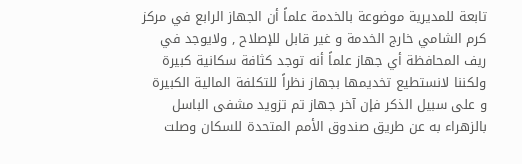تابعة للمديرية موضوعة بالخدمة علماً أن الجهاز الرابع في مركز كرم الشامي خارج الخدمة و غير قابل للإصلاح , ولايوجد في ريف المحافظة أي جهاز علماً أنه توجد كثافة سكانية كبيرة ولكننا لانستطيع تخديمها بجهاز نظراً للتكلفة المالية الكبيرة و على سبيل الذكر فإن آخر جهاز تم تزويد مشفى الباسل بالزهراء به عن طريق صندوق الأمم المتحدة للسكان وصلت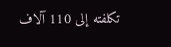تكلفته إلى 110 آلاف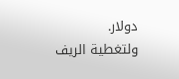دولار.
ولتغطية الريف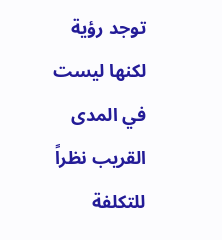توجد رؤية لكنها ليست في المدى القريب نظراً للتكلفة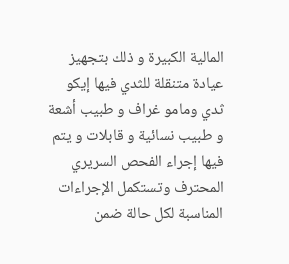المالية الكبيرة و ذلك بتجهيز عيادة متنقلة للثدي فيها إيكو ثدي ومامو غراف و طبيب أشعة و طبيب نسائية و قابلات و يتم فيها إجراء الفحص السريري المحترف وتستكمل الإجراءات المناسبة لكل حالة ضمن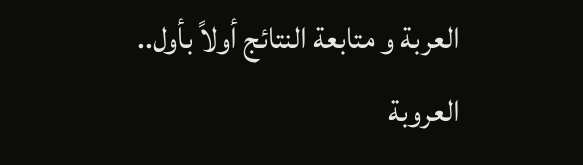العربة و متابعة النتائج أولاً بأول..
العروبة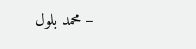– محمد بلول